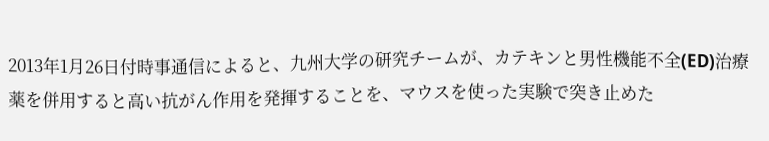2013年1月26日付時事通信によると、九州大学の研究チームが、カテキンと男性機能不全(ED)治療薬を併用すると高い抗がん作用を発揮することを、マウスを使った実験で突き止めた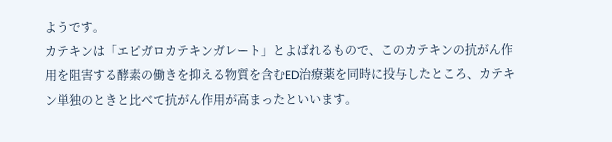ようです。
カテキンは「エピガロカテキンガレート」とよばれるもので、このカテキンの抗がん作用を阻害する酵素の働きを抑える物質を含むED治療薬を同時に投与したところ、カテキン単独のときと比べて抗がん作用が高まったといいます。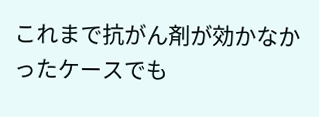これまで抗がん剤が効かなかったケースでも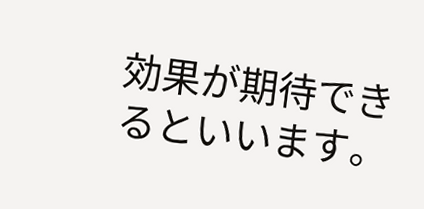効果が期待できるといいます。